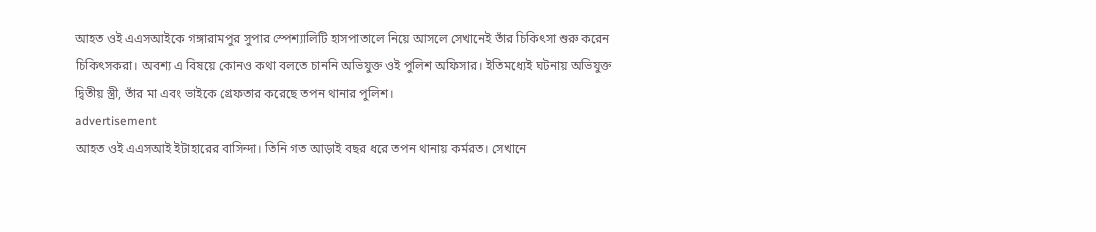আহত ওই এএসআইকে গঙ্গারামপুর সুপার স্পেশ্যালিটি হাসপাতালে নিয়ে আসলে সেখানেই তাঁর চিকিৎসা শুরু করেন চিকিৎসকরা। অবশ্য এ বিষয়ে কোনও কথা বলতে চাননি অভিযুক্ত ওই পুলিশ অফিসার। ইতিমধ্যেই ঘটনায় অভিযুক্ত দ্বিতীয় স্ত্রী, তাঁর মা এবং ভাইকে গ্রেফতার করেছে তপন থানার পুলিশ।
advertisement
আহত ওই এএসআই ইটাহারের বাসিন্দা। তিনি গত আড়াই বছর ধরে তপন থানায় কর্মরত। সেখানে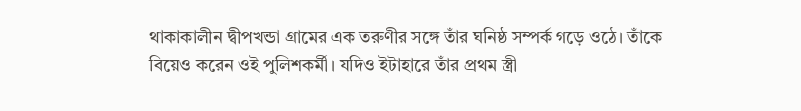থাকাকালীন দ্বীপখন্ডা গ্রামের এক তরুণীর সঙ্গে তাঁর ঘনিষ্ঠ সম্পর্ক গড়ে ওঠে। তাঁকে বিয়েও করেন ওই পুলিশকর্মী। যদিও ইটাহারে তাঁর প্রথম স্ত্রী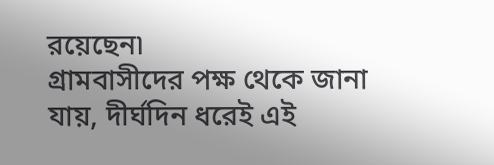রয়েছেন৷
গ্রামবাসীদের পক্ষ থেকে জানা যায়, দীর্ঘদিন ধরেই এই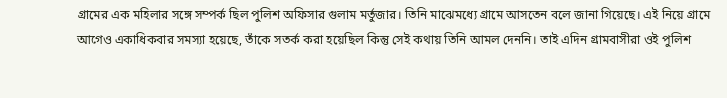গ্রামের এক মহিলার সঙ্গে সম্পর্ক ছিল পুলিশ অফিসার গুলাম মর্তুজার। তিনি মাঝেমধ্যে গ্রামে আসতেন বলে জানা গিয়েছে। এই নিয়ে গ্রামে আগেও একাধিকবার সমস্যা হয়েছে, তাঁকে সতর্ক করা হয়েছিল কিন্তু সেই কথায় তিনি আমল দেননি। তাই এদিন গ্রামবাসীরা ওই পুলিশ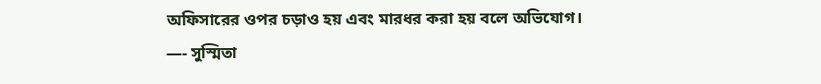অফিসারের ওপর চড়াও হয় এবং মারধর করা হয় বলে অভিযোগ।
—- সুস্মিতা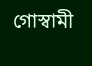গোস্বামী